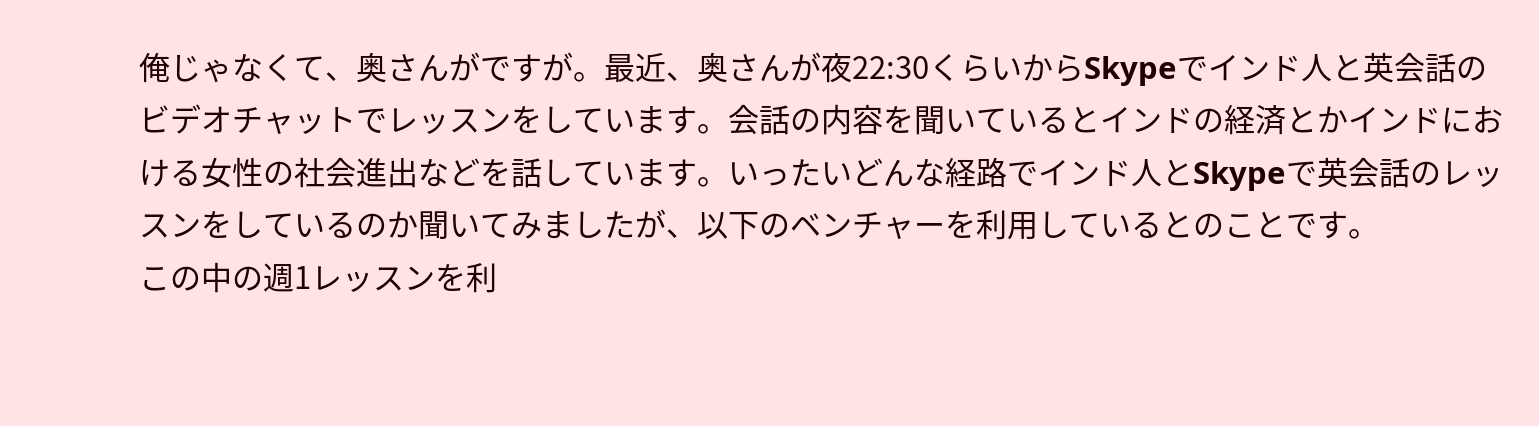俺じゃなくて、奥さんがですが。最近、奥さんが夜22:30くらいからSkypeでインド人と英会話のビデオチャットでレッスンをしています。会話の内容を聞いているとインドの経済とかインドにおける女性の社会進出などを話しています。いったいどんな経路でインド人とSkypeで英会話のレッスンをしているのか聞いてみましたが、以下のベンチャーを利用しているとのことです。
この中の週1レッスンを利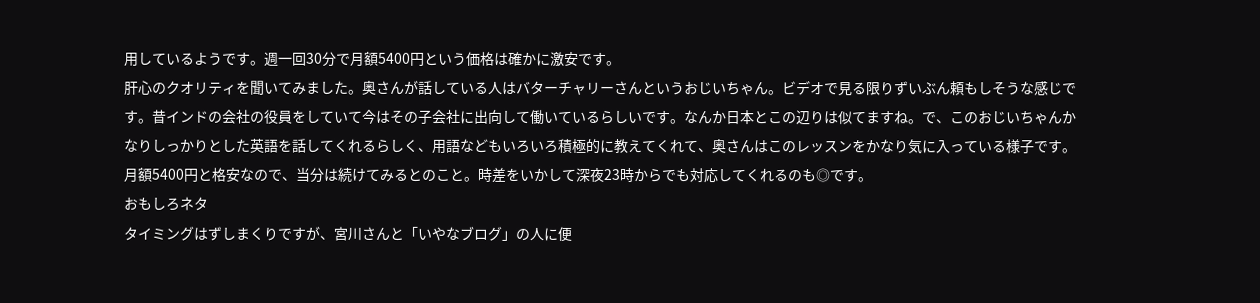用しているようです。週一回30分で月額5400円という価格は確かに激安です。
肝心のクオリティを聞いてみました。奥さんが話している人はバターチャリーさんというおじいちゃん。ビデオで見る限りずいぶん頼もしそうな感じです。昔インドの会社の役員をしていて今はその子会社に出向して働いているらしいです。なんか日本とこの辺りは似てますね。で、このおじいちゃんかなりしっかりとした英語を話してくれるらしく、用語などもいろいろ積極的に教えてくれて、奥さんはこのレッスンをかなり気に入っている様子です。月額5400円と格安なので、当分は続けてみるとのこと。時差をいかして深夜23時からでも対応してくれるのも◎です。
おもしろネタ
タイミングはずしまくりですが、宮川さんと「いやなブログ」の人に便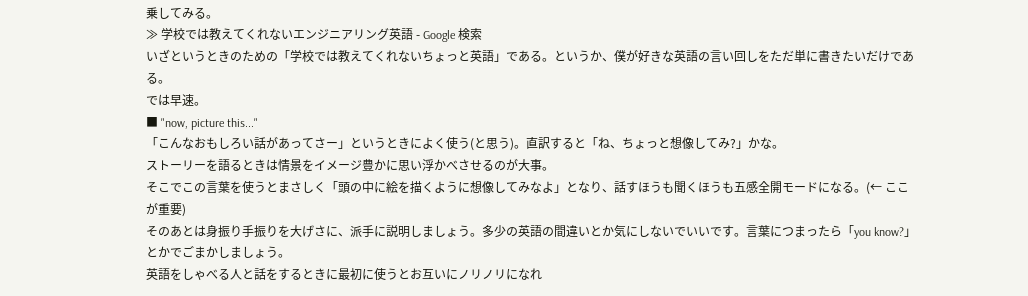乗してみる。
≫ 学校では教えてくれないエンジニアリング英語 - Google 検索
いざというときのための「学校では教えてくれないちょっと英語」である。というか、僕が好きな英語の言い回しをただ単に書きたいだけである。
では早速。
■ "now, picture this..."
「こんなおもしろい話があってさー」というときによく使う(と思う)。直訳すると「ね、ちょっと想像してみ?」かな。
ストーリーを語るときは情景をイメージ豊かに思い浮かべさせるのが大事。
そこでこの言葉を使うとまさしく「頭の中に絵を描くように想像してみなよ」となり、話すほうも聞くほうも五感全開モードになる。(← ここが重要)
そのあとは身振り手振りを大げさに、派手に説明しましょう。多少の英語の間違いとか気にしないでいいです。言葉につまったら「you know?」とかでごまかしましょう。
英語をしゃべる人と話をするときに最初に使うとお互いにノリノリになれ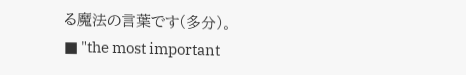る魔法の言葉です(多分)。
■ "the most important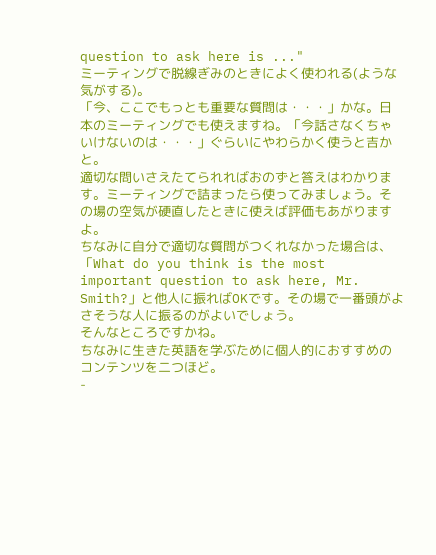question to ask here is ..."
ミーティングで脱線ぎみのときによく使われる(ような気がする)。
「今、ここでもっとも重要な質問は・・・」かな。日本のミーティングでも使えますね。「今話さなくちゃいけないのは・・・」ぐらいにやわらかく使うと吉かと。
適切な問いさえたてられればおのずと答えはわかります。ミーティングで詰まったら使ってみましょう。その場の空気が硬直したときに使えば評価もあがりますよ。
ちなみに自分で適切な質問がつくれなかった場合は、「What do you think is the most important question to ask here, Mr. Smith?」と他人に振ればOKです。その場で一番頭がよさそうな人に振るのがよいでしょう。
そんなところですかね。
ちなみに生きた英語を学ぶために個人的におすすめのコンテンツを二つほど。
-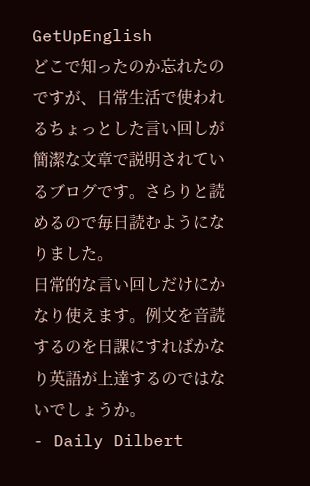GetUpEnglish
どこで知ったのか忘れたのですが、日常生活で使われるちょっとした言い回しが簡潔な文章で説明されているブログです。さらりと読めるので毎日読むようになりました。
日常的な言い回しだけにかなり使えます。例文を音読するのを日課にすればかなり英語が上達するのではないでしょうか。
- Daily Dilbert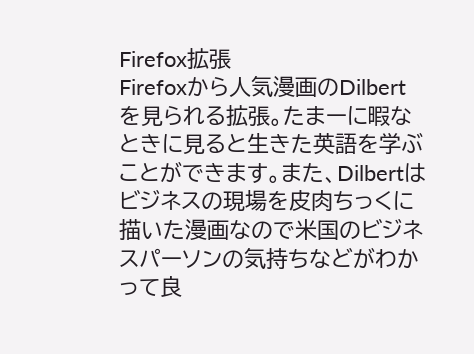Firefox拡張
Firefoxから人気漫画のDilbertを見られる拡張。たまーに暇なときに見ると生きた英語を学ぶことができます。また、Dilbertはビジネスの現場を皮肉ちっくに描いた漫画なので米国のビジネスパーソンの気持ちなどがわかって良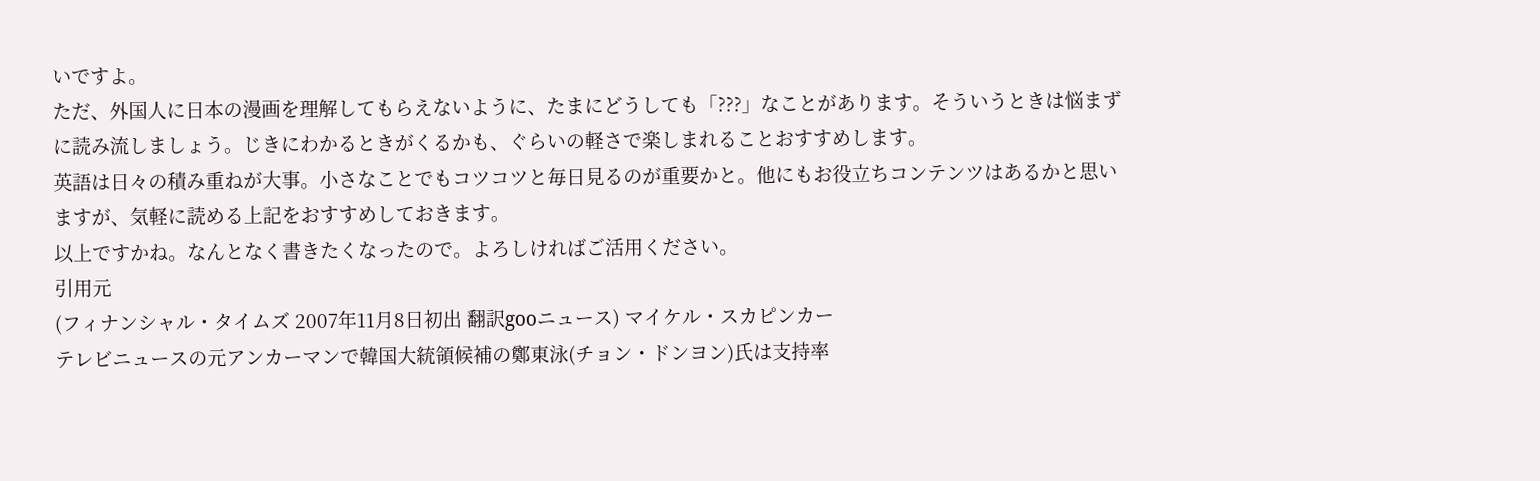いですよ。
ただ、外国人に日本の漫画を理解してもらえないように、たまにどうしても「???」なことがあります。そういうときは悩まずに読み流しましょう。じきにわかるときがくるかも、ぐらいの軽さで楽しまれることおすすめします。
英語は日々の積み重ねが大事。小さなことでもコツコツと毎日見るのが重要かと。他にもお役立ちコンテンツはあるかと思いますが、気軽に読める上記をおすすめしておきます。
以上ですかね。なんとなく書きたくなったので。よろしければご活用ください。
引用元
(フィナンシャル・タイムズ 2007年11月8日初出 翻訳gooニュース) マイケル・スカピンカー
テレビニュースの元アンカーマンで韓国大統領候補の鄭東泳(チョン・ドンヨン)氏は支持率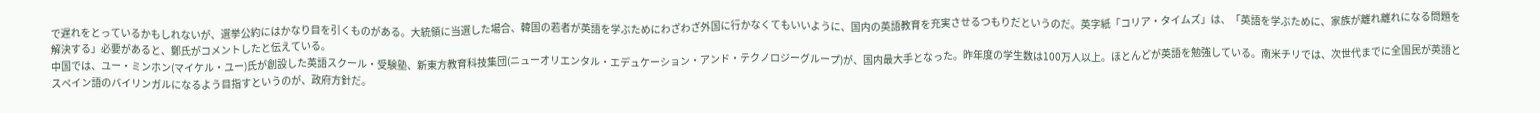で遅れをとっているかもしれないが、選挙公約にはかなり目を引くものがある。大統領に当選した場合、韓国の若者が英語を学ぶためにわざわざ外国に行かなくてもいいように、国内の英語教育を充実させるつもりだというのだ。英字紙「コリア・タイムズ」は、「英語を学ぶために、家族が離れ離れになる問題を解決する」必要があると、鄭氏がコメントしたと伝えている。
中国では、ユー・ミンホン(マイケル・ユー)氏が創設した英語スクール・受験塾、新東方教育科技集団(ニューオリエンタル・エデュケーション・アンド・テクノロジーグループ)が、国内最大手となった。昨年度の学生数は100万人以上。ほとんどが英語を勉強している。南米チリでは、次世代までに全国民が英語とスペイン語のバイリンガルになるよう目指すというのが、政府方針だ。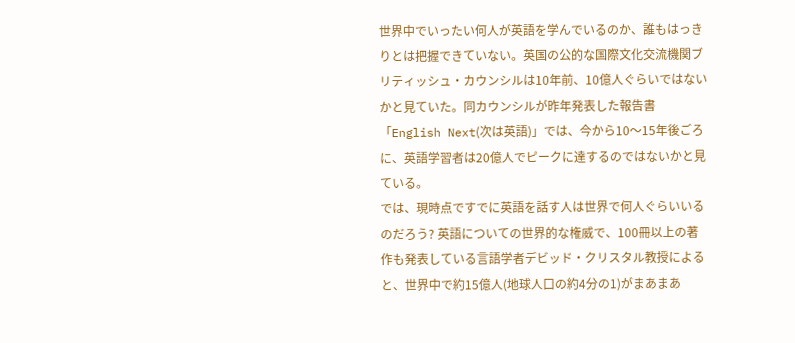世界中でいったい何人が英語を学んでいるのか、誰もはっきりとは把握できていない。英国の公的な国際文化交流機関ブリティッシュ・カウンシルは10年前、10億人ぐらいではないかと見ていた。同カウンシルが昨年発表した報告書「English Next(次は英語)」では、今から10〜15年後ごろに、英語学習者は20億人でピークに達するのではないかと見ている。
では、現時点ですでに英語を話す人は世界で何人ぐらいいるのだろう? 英語についての世界的な権威で、100冊以上の著作も発表している言語学者デビッド・クリスタル教授によると、世界中で約15億人(地球人口の約4分の1)がまあまあ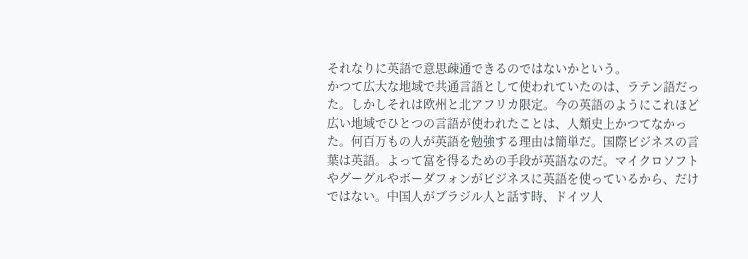それなりに英語で意思疎通できるのではないかという。
かつて広大な地域で共通言語として使われていたのは、ラテン語だった。しかしそれは欧州と北アフリカ限定。今の英語のようにこれほど広い地域でひとつの言語が使われたことは、人類史上かつてなかった。何百万もの人が英語を勉強する理由は簡単だ。国際ビジネスの言葉は英語。よって富を得るための手段が英語なのだ。マイクロソフトやグーグルやボーダフォンがビジネスに英語を使っているから、だけではない。中国人がブラジル人と話す時、ドイツ人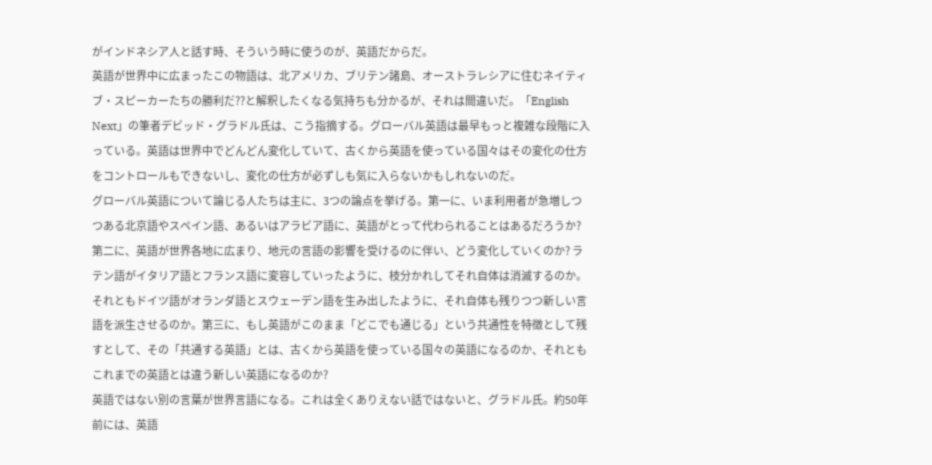がインドネシア人と話す時、そういう時に使うのが、英語だからだ。
英語が世界中に広まったこの物語は、北アメリカ、ブリテン諸島、オーストラレシアに住むネイティブ・スピーカーたちの勝利だ??と解釈したくなる気持ちも分かるが、それは間違いだ。「English Next」の筆者デビッド・グラドル氏は、こう指摘する。グローバル英語は最早もっと複雑な段階に入っている。英語は世界中でどんどん変化していて、古くから英語を使っている国々はその変化の仕方をコントロールもできないし、変化の仕方が必ずしも気に入らないかもしれないのだ。
グローバル英語について論じる人たちは主に、3つの論点を挙げる。第一に、いま利用者が急増しつつある北京語やスペイン語、あるいはアラビア語に、英語がとって代わられることはあるだろうか? 第二に、英語が世界各地に広まり、地元の言語の影響を受けるのに伴い、どう変化していくのか? ラテン語がイタリア語とフランス語に変容していったように、枝分かれしてそれ自体は消滅するのか。それともドイツ語がオランダ語とスウェーデン語を生み出したように、それ自体も残りつつ新しい言語を派生させるのか。第三に、もし英語がこのまま「どこでも通じる」という共通性を特徴として残すとして、その「共通する英語」とは、古くから英語を使っている国々の英語になるのか、それともこれまでの英語とは違う新しい英語になるのか?
英語ではない別の言葉が世界言語になる。これは全くありえない話ではないと、グラドル氏。約50年前には、英語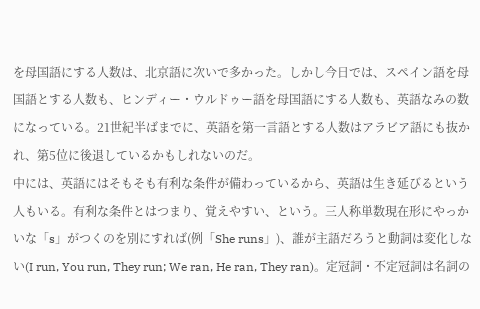を母国語にする人数は、北京語に次いで多かった。しかし今日では、スペイン語を母国語とする人数も、ヒンディー・ウルドゥー語を母国語にする人数も、英語なみの数になっている。21世紀半ばまでに、英語を第一言語とする人数はアラビア語にも抜かれ、第5位に後退しているかもしれないのだ。
中には、英語にはそもそも有利な条件が備わっているから、英語は生き延びるという人もいる。有利な条件とはつまり、覚えやすい、という。三人称単数現在形にやっかいな「s」がつくのを別にすれば(例「She runs」)、誰が主語だろうと動詞は変化しない(I run, You run, They run; We ran, He ran, They ran)。定冠詞・不定冠詞は名詞の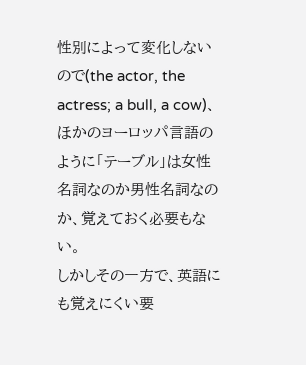性別によって変化しないので(the actor, the actress; a bull, a cow)、ほかのヨーロッパ言語のように「テーブル」は女性名詞なのか男性名詞なのか、覚えておく必要もない。
しかしその一方で、英語にも覚えにくい要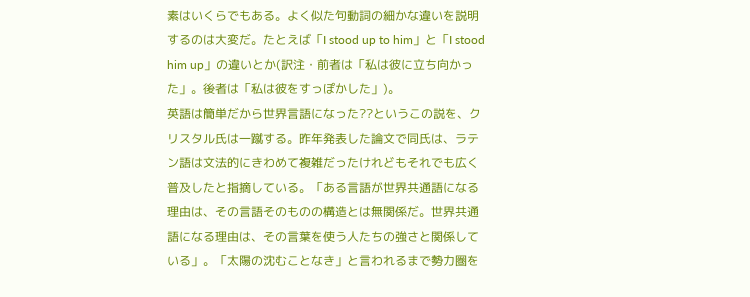素はいくらでもある。よく似た句動詞の細かな違いを説明するのは大変だ。たとえば「I stood up to him」と「I stood him up」の違いとか(訳注・前者は「私は彼に立ち向かった」。後者は「私は彼をすっぽかした」)。
英語は簡単だから世界言語になった??というこの説を、クリスタル氏は一蹴する。昨年発表した論文で同氏は、ラテン語は文法的にきわめて複雑だったけれどもそれでも広く普及したと指摘している。「ある言語が世界共通語になる理由は、その言語そのものの構造とは無関係だ。世界共通語になる理由は、その言葉を使う人たちの強さと関係している」。「太陽の沈むことなき」と言われるまで勢力圏を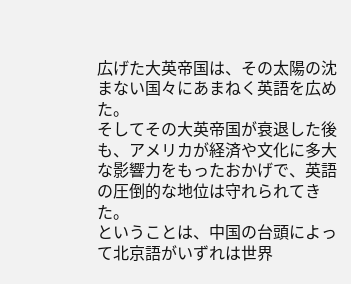広げた大英帝国は、その太陽の沈まない国々にあまねく英語を広めた。
そしてその大英帝国が衰退した後も、アメリカが経済や文化に多大な影響力をもったおかげで、英語の圧倒的な地位は守れられてきた。
ということは、中国の台頭によって北京語がいずれは世界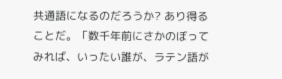共通語になるのだろうか? あり得ることだ。「数千年前にさかのぼってみれば、いったい誰が、ラテン語が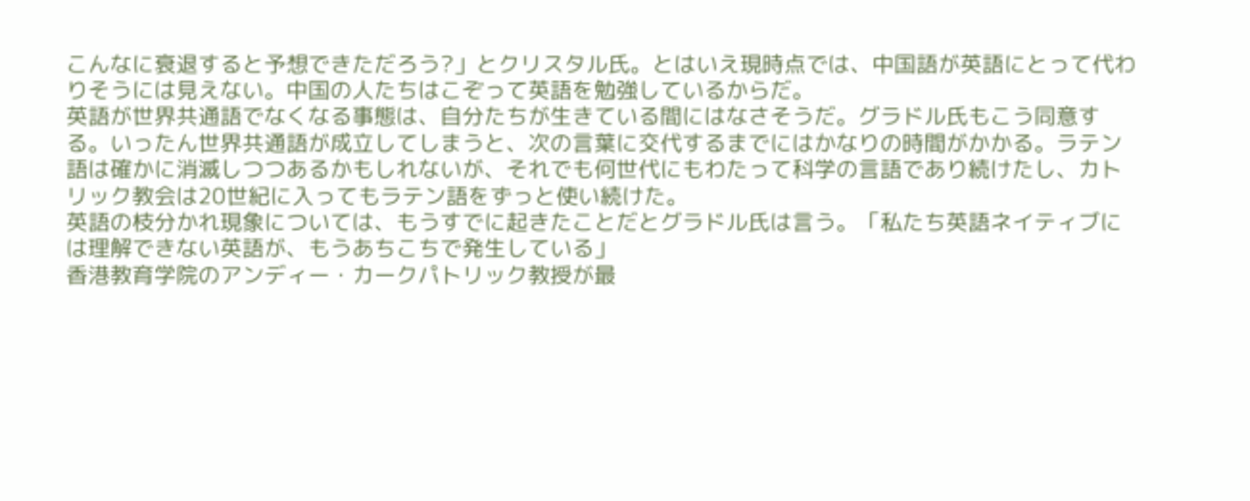こんなに衰退すると予想できただろう?」とクリスタル氏。とはいえ現時点では、中国語が英語にとって代わりそうには見えない。中国の人たちはこぞって英語を勉強しているからだ。
英語が世界共通語でなくなる事態は、自分たちが生きている間にはなさそうだ。グラドル氏もこう同意する。いったん世界共通語が成立してしまうと、次の言葉に交代するまでにはかなりの時間がかかる。ラテン語は確かに消滅しつつあるかもしれないが、それでも何世代にもわたって科学の言語であり続けたし、カトリック教会は20世紀に入ってもラテン語をずっと使い続けた。
英語の枝分かれ現象については、もうすでに起きたことだとグラドル氏は言う。「私たち英語ネイティブには理解できない英語が、もうあちこちで発生している」
香港教育学院のアンディー・カークパトリック教授が最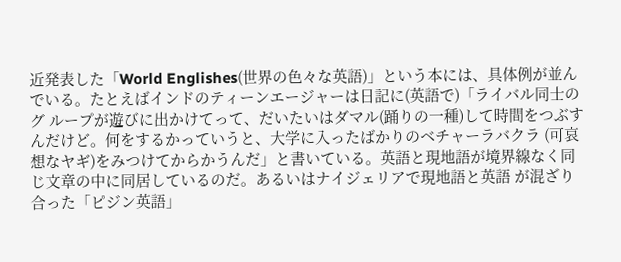近発表した「World Englishes(世界の色々な英語)」という本には、具体例が並んでいる。たとえばインドのティーンエージャーは日記に(英語で)「ライバル同士のグ ループが遊びに出かけてって、だいたいはダマル(踊りの一種)して時間をつぶすんだけど。何をするかっていうと、大学に入ったばかりのベチャーラバクラ (可哀想なヤギ)をみつけてからかうんだ」と書いている。英語と現地語が境界線なく同じ文章の中に同居しているのだ。あるいはナイジェリアで現地語と英語 が混ざり合った「ピジン英語」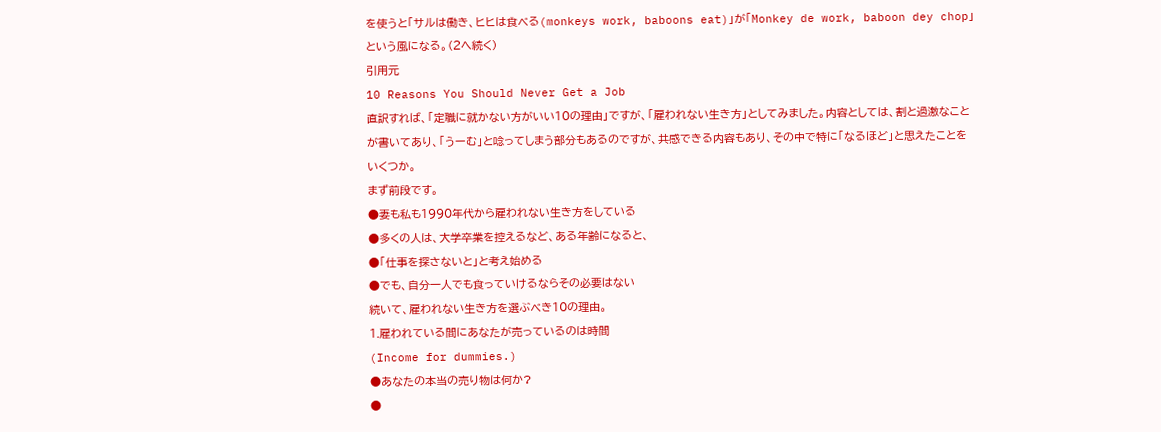を使うと「サルは働き、ヒヒは食べる(monkeys work, baboons eat)」が「Monkey de work, baboon dey chop」という風になる。(2へ続く)
引用元
10 Reasons You Should Never Get a Job
直訳すれば、「定職に就かない方がいい10の理由」ですが、「雇われない生き方」としてみました。内容としては、割と過激なことが書いてあり、「うーむ」と唸ってしまう部分もあるのですが、共感できる内容もあり、その中で特に「なるほど」と思えたことをいくつか。
まず前段です。
●妻も私も1990年代から雇われない生き方をしている
●多くの人は、大学卒業を控えるなど、ある年齢になると、
●「仕事を探さないと」と考え始める
●でも、自分一人でも食っていけるならその必要はない
続いて、雇われない生き方を選ぶべき10の理由。
1.雇われている間にあなたが売っているのは時間
(Income for dummies.)
●あなたの本当の売り物は何か?
●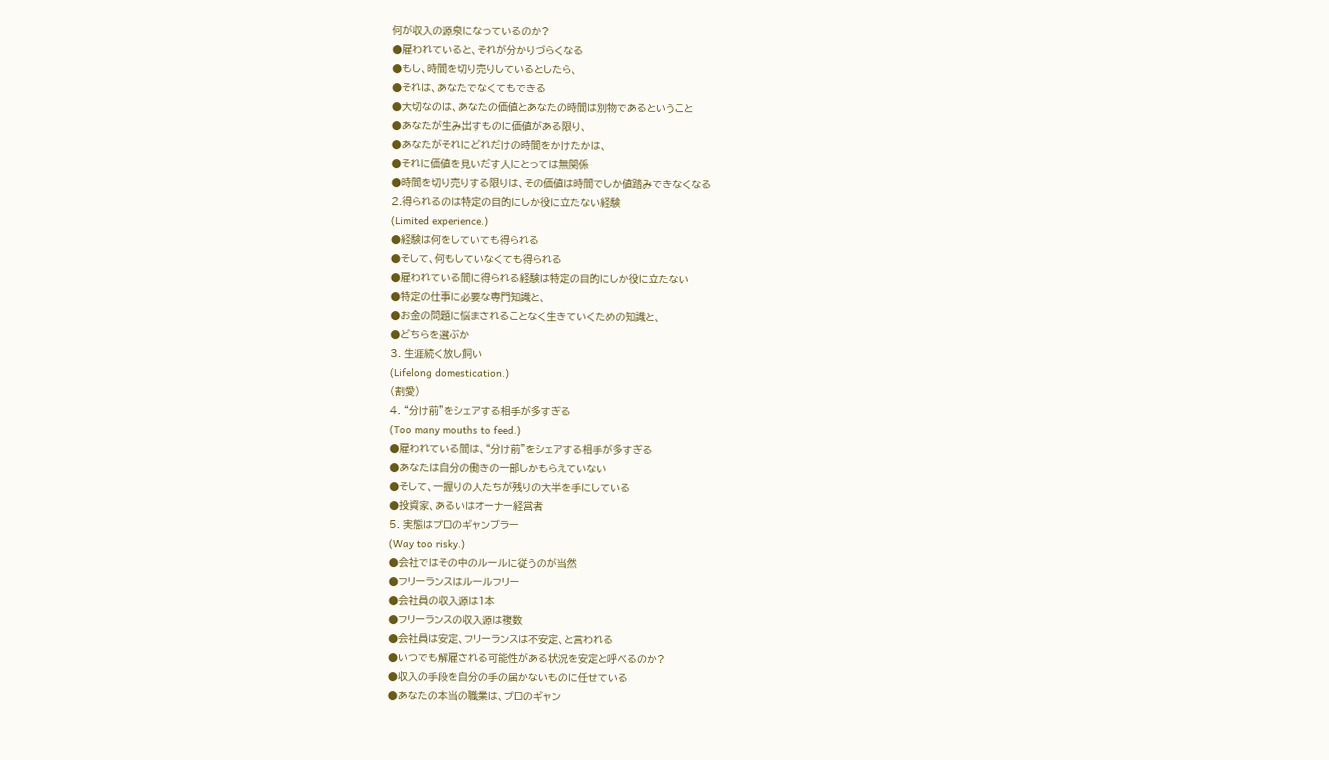何が収入の源泉になっているのか?
●雇われていると、それが分かりづらくなる
●もし、時間を切り売りしているとしたら、
●それは、あなたでなくてもできる
●大切なのは、あなたの価値とあなたの時間は別物であるということ
●あなたが生み出すものに価値がある限り、
●あなたがそれにどれだけの時間をかけたかは、
●それに価値を見いだす人にとっては無関係
●時間を切り売りする限りは、その価値は時間でしか値踏みできなくなる
2.得られるのは特定の目的にしか役に立たない経験
(Limited experience.)
●経験は何をしていても得られる
●そして、何もしていなくても得られる
●雇われている間に得られる経験は特定の目的にしか役に立たない
●特定の仕事に必要な専門知識と、
●お金の問題に悩まされることなく生きていくための知識と、
●どちらを選ぶか
3. 生涯続く放し飼い
(Lifelong domestication.)
(割愛)
4. “分け前”をシェアする相手が多すぎる
(Too many mouths to feed.)
●雇われている間は、“分け前”をシェアする相手が多すぎる
●あなたは自分の働きの一部しかもらえていない
●そして、一握りの人たちが残りの大半を手にしている
●投資家、あるいはオーナー経営者
5. 実態はプロのギャンブラー
(Way too risky.)
●会社ではその中のルールに従うのが当然
●フリーランスはルールフリー
●会社員の収入源は1本
●フリーランスの収入源は複数
●会社員は安定、フリーランスは不安定、と言われる
●いつでも解雇される可能性がある状況を安定と呼べるのか?
●収入の手段を自分の手の届かないものに任せている
●あなたの本当の職業は、プロのギャン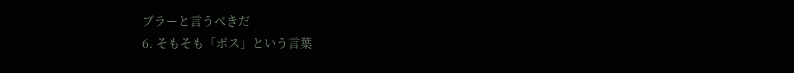ブラーと言うべきだ
6. そもそも「ボス」という言葉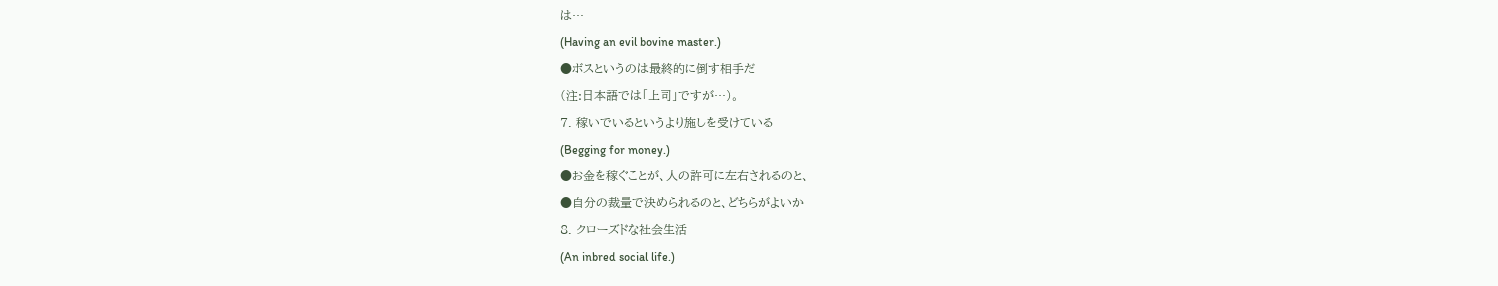は…
(Having an evil bovine master.)
●ボスというのは最終的に倒す相手だ
(注:日本語では「上司」ですが…)。
7. 稼いでいるというより施しを受けている
(Begging for money.)
●お金を稼ぐことが、人の許可に左右されるのと、
●自分の裁量で決められるのと、どちらがよいか
8. クローズドな社会生活
(An inbred social life.)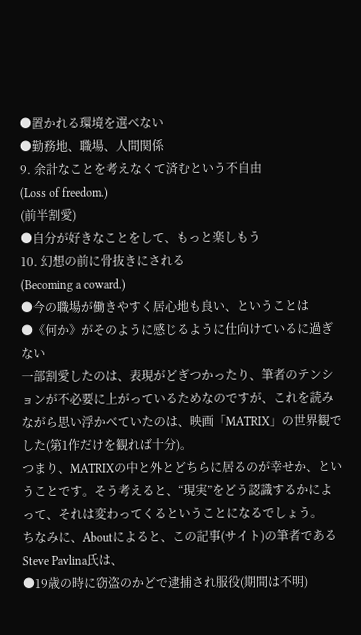●置かれる環境を選べない
●勤務地、職場、人間関係
9. 余計なことを考えなくて済むという不自由
(Loss of freedom.)
(前半割愛)
●自分が好きなことをして、もっと楽しもう
10. 幻想の前に骨抜きにされる
(Becoming a coward.)
●今の職場が働きやすく居心地も良い、ということは
●《何か》がそのように感じるように仕向けているに過ぎない
一部割愛したのは、表現がどぎつかったり、筆者のテンションが不必要に上がっているためなのですが、これを読みながら思い浮かべていたのは、映画「MATRIX」の世界観でした(第1作だけを観れば十分)。
つまり、MATRIXの中と外とどちらに居るのが幸せか、ということです。そう考えると、“現実”をどう認識するかによって、それは変わってくるということになるでしょう。
ちなみに、Aboutによると、この記事(サイト)の筆者であるSteve Pavlina氏は、
●19歳の時に窃盗のかどで逮捕され服役(期間は不明)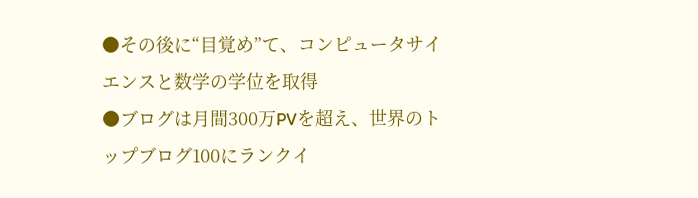●その後に“目覚め”て、コンピュータサイエンスと数学の学位を取得
●ブログは月間300万PVを超え、世界のトップブログ100にランクイ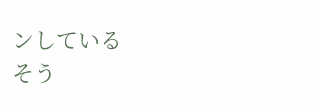ンしている
そう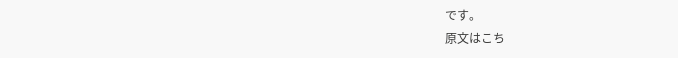です。
原文はこち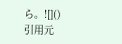ら。![]()
引用元